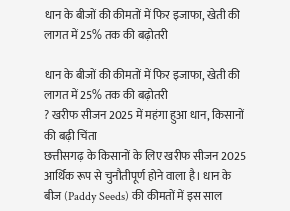धान के बीजों की कीमतों में फिर इजाफा, खेती की लागत में 25% तक की बढ़ोतरी

धान के बीजों की कीमतों में फिर इजाफा, खेती की लागत में 25% तक की बढ़ोतरी
? खरीफ सीजन 2025 में महंगा हुआ धान, किसानों की बढ़ी चिंता
छत्तीसगढ़ के किसानों के लिए खरीफ सीजन 2025 आर्थिक रूप से चुनौतीपूर्ण होने वाला है। धान के बीज (Paddy Seeds) की कीमतों में इस साल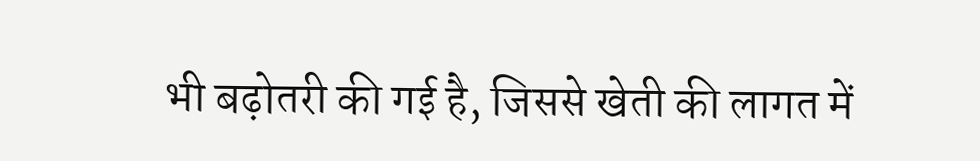भी बढ़ोतरी की गई है, जिससे खेती की लागत में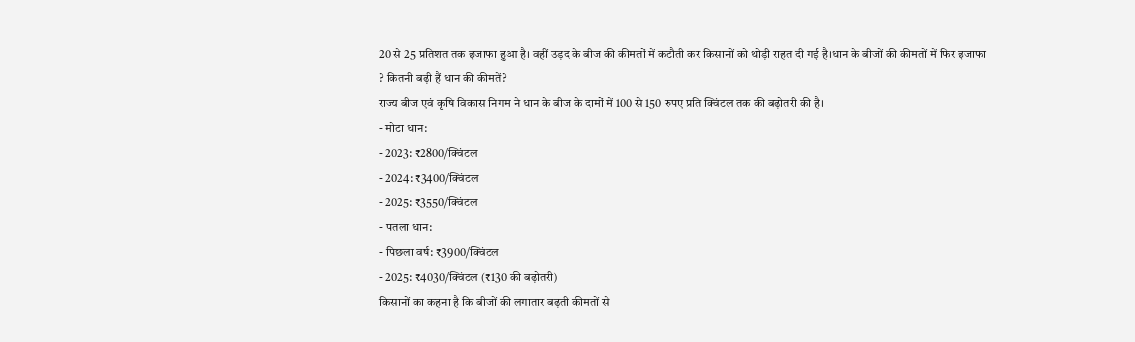20 से 25 प्रतिशत तक इजाफा हुआ है। वहीं उड़द के बीज की कीमतों में कटौती कर किसानों को थोड़ी राहत दी गई है।धान के बीजों की कीमतों में फिर इजाफा
? कितनी बढ़ी हैं धान की कीमतें?
राज्य बीज एवं कृषि विकास निगम ने धान के बीज के दामों में 100 से 150 रुपए प्रति क्विंटल तक की बढ़ोतरी की है।
- मोटा धान:
- 2023: ₹2800/क्विंटल
- 2024: ₹3400/क्विंटल
- 2025: ₹3550/क्विंटल
- पतला धान:
- पिछला वर्ष: ₹3900/क्विंटल
- 2025: ₹4030/क्विंटल (₹130 की बढ़ोतरी)
किसानों का कहना है कि बीजों की लगातार बढ़ती कीमतों से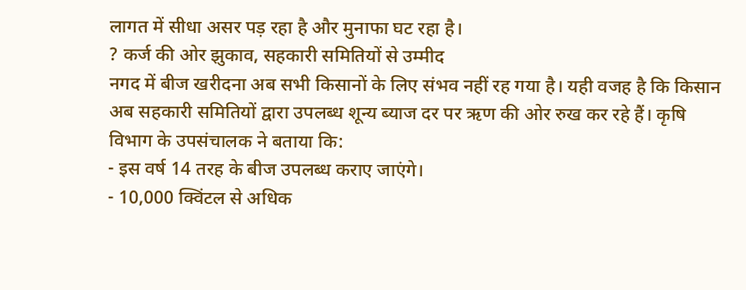लागत में सीधा असर पड़ रहा है और मुनाफा घट रहा है।
? कर्ज की ओर झुकाव, सहकारी समितियों से उम्मीद
नगद में बीज खरीदना अब सभी किसानों के लिए संभव नहीं रह गया है। यही वजह है कि किसान अब सहकारी समितियों द्वारा उपलब्ध शून्य ब्याज दर पर ऋण की ओर रुख कर रहे हैं। कृषि विभाग के उपसंचालक ने बताया कि:
- इस वर्ष 14 तरह के बीज उपलब्ध कराए जाएंगे।
- 10,000 क्विंटल से अधिक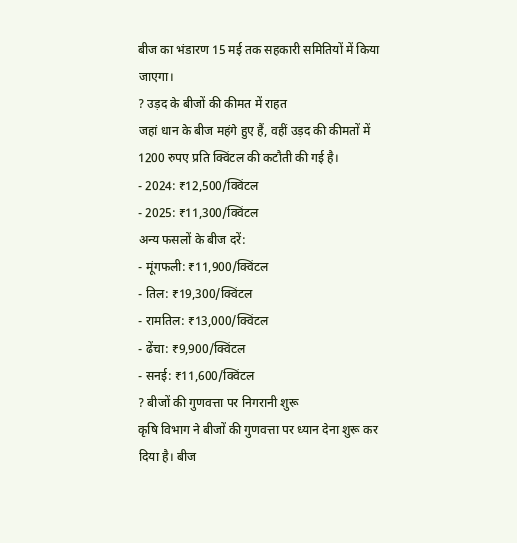बीज का भंडारण 15 मई तक सहकारी समितियों में किया जाएगा।
? उड़द के बीजों की कीमत में राहत
जहां धान के बीज महंगे हुए हैं, वहीं उड़द की कीमतों में 1200 रुपए प्रति क्विंटल की कटौती की गई है।
- 2024: ₹12,500/क्विंटल
- 2025: ₹11,300/क्विंटल
अन्य फसलों के बीज दरें:
- मूंगफली: ₹11,900/क्विंटल
- तिल: ₹19,300/क्विंटल
- रामतिल: ₹13,000/क्विंटल
- ढेंचा: ₹9,900/क्विंटल
- सनई: ₹11,600/क्विंटल
? बीजों की गुणवत्ता पर निगरानी शुरू
कृषि विभाग ने बीजों की गुणवत्ता पर ध्यान देना शुरू कर दिया है। बीज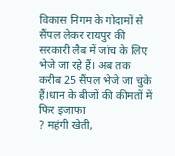विकास निगम के गोदामों से सैंपल लेकर रायपुर की सरकारी लैब में जांच के लिए भेजे जा रहे हैं। अब तक करीब 25 सैंपल भेजे जा चुके हैं।धान के बीजों की कीमतों में फिर इजाफा
? महंगी खेती,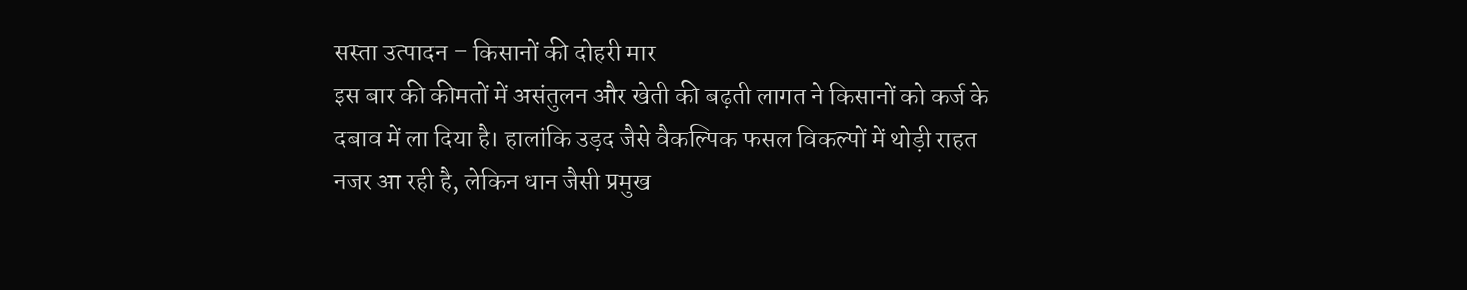सस्ता उत्पादन – किसानों की दोहरी मार
इस बार की कीमतों में असंतुलन और खेती की बढ़ती लागत ने किसानों को कर्ज के दबाव में ला दिया है। हालांकि उड़द जैसे वैकल्पिक फसल विकल्पों में थोड़ी राहत नजर आ रही है, लेकिन धान जैसी प्रमुख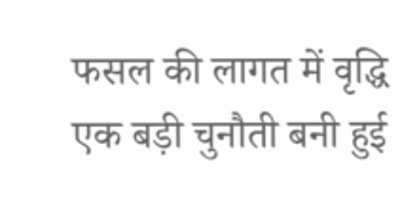फसल की लागत में वृद्धि एक बड़ी चुनौती बनी हुई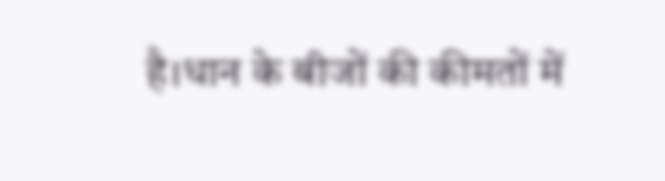है।धान के बीजों की कीमतों में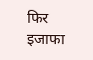फिर इजाफा